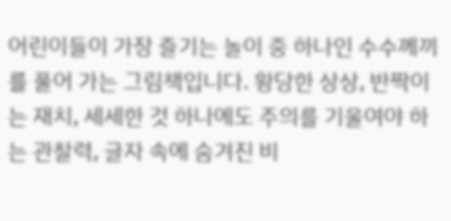어린이들이 가장 즐기는 놀이 중 하나인 수수께끼를 풀어 가는 그림책입니다. 황당한 상상, 반짝이는 재치, 세세한 것 하나에도 주의를 기울여야 하는 관찰력, 글자 속에 숨겨진 비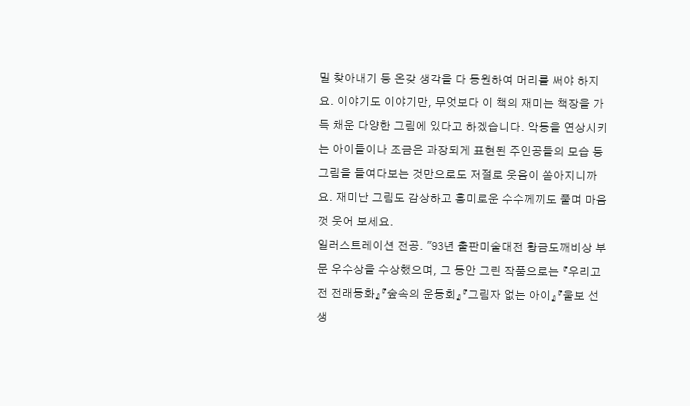밀 찾아내기 등 온갖 생각을 다 동원하여 머리를 써야 하지요. 이야기도 이야기만, 무엇보다 이 책의 재미는 책장을 가득 채운 다양한 그림에 있다고 하겠습니다. 악동을 연상시키는 아이들이나 조금은 과장되게 표현된 주인공들의 모습 등 그림을 들여다보는 것만으로도 저절로 웃음이 쏟아지니까요. 재미난 그림도 감상하고 흥미로운 수수께끼도 풀며 마음껏 웃어 보세요.
일러스트레이션 전공. "93년 출판미술대전 황금도깨비상 부문 우수상을 수상했으며, 그 동안 그린 작품으로는 『우리고전 전래동화』『숲속의 운동회』『그림자 없는 아이』『울보 선생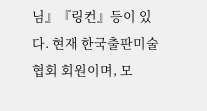님』『링컨』등이 있다. 현재 한국출판미술협회 회원이며, 모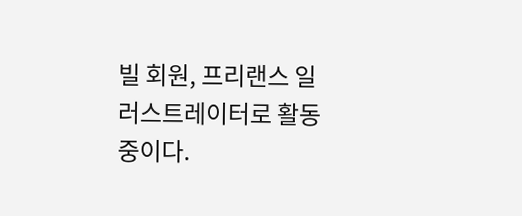빌 회원, 프리랜스 일러스트레이터로 활동 중이다.